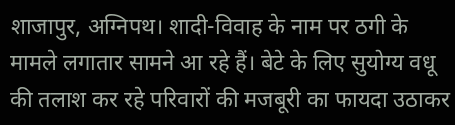शाजापुर, अग्निपथ। शादी-विवाह के नाम पर ठगी के मामले लगातार सामने आ रहे हैं। बेटे के लिए सुयोग्य वधू की तलाश कर रहे परिवारों की मजबूरी का फायदा उठाकर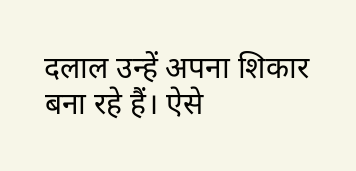दलाल उन्हें अपना शिकार बना रहे हैं। ऐसे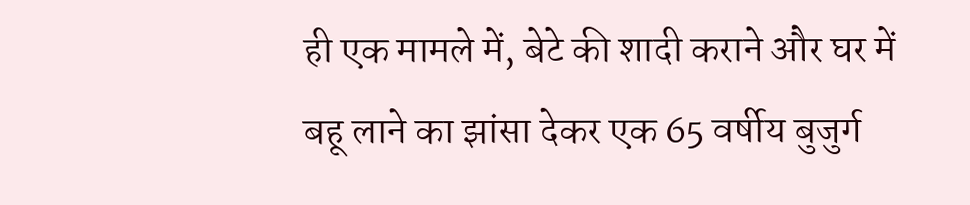ही एक मामले में, बेटे की शादी कराने और घर में बहू लाने का झांसा देकर एक 65 वर्षीय बुजुर्ग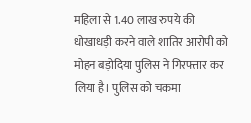महिला से 1.40 लाख रुपये की धोखाधड़ी करने वाले शातिर आरोपी को मोहन बड़ोदिया पुलिस ने गिरफ्तार कर लिया है। पुलिस को चकमा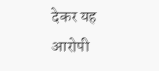देकर यह आरोपी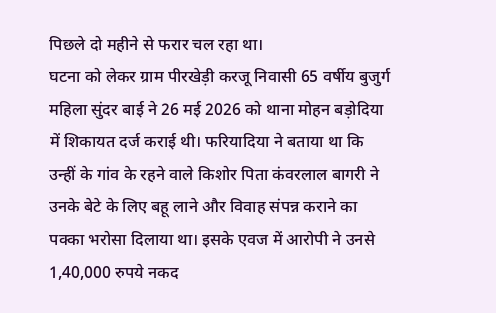पिछले दो महीने से फरार चल रहा था।
घटना को लेकर ग्राम पीरखेड़ी करजू निवासी 65 वर्षीय बुजुर्ग महिला सुंदर बाई ने 26 मई 2026 को थाना मोहन बड़ोदिया में शिकायत दर्ज कराई थी। फरियादिया ने बताया था कि उन्हीं के गांव के रहने वाले किशोर पिता कंवरलाल बागरी ने उनके बेटे के लिए बहू लाने और विवाह संपन्न कराने का पक्का भरोसा दिलाया था। इसके एवज में आरोपी ने उनसे 1,40,000 रुपये नकद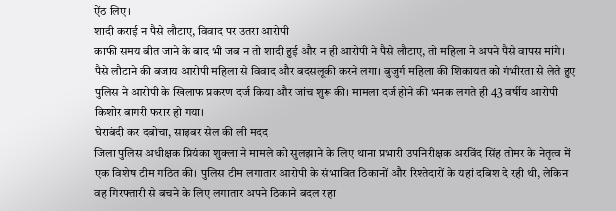ऐंठ लिए।
शादी कराई न पैसे लौटाए, विवाद पर उतरा आरोपी
काफी समय बीत जाने के बाद भी जब न तो शादी हुई और न ही आरोपी ने पैसे लौटाए, तो महिला ने अपने पैसे वापस मांगे। पैसे लौटाने की बजाय आरोपी महिला से विवाद और बदसलूकी करने लगा। बुजुर्ग महिला की शिकायत को गंभीरता से लेते हुए पुलिस ने आरोपी के खिलाफ प्रकरण दर्ज किया और जांच शुरू की। मामला दर्ज होने की भनक लगते ही 43 वर्षीय आरोपी किशोर बागरी फरार हो गया।
घेराबंदी कर दबोचा, साइबर सेल की ली मदद
जिला पुलिस अधीक्षक प्रियंका शुक्ला ने मामले को सुलझाने के लिए थाना प्रभारी उपनिरीक्षक अरविंद सिंह तोमर के नेतृत्व में एक विशेष टीम गठित की। पुलिस टीम लगातार आरोपी के संभावित ठिकानों और रिश्तेदारों के यहां दबिश दे रही थी, लेकिन वह गिरफ्तारी से बचने के लिए लगातार अपने ठिकाने बदल रहा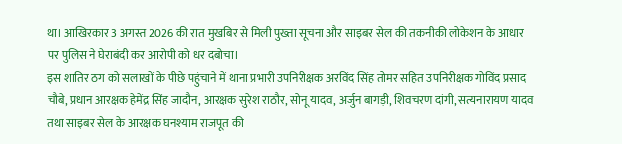था। आखिरकार 3 अगस्त 2026 की रात मुखबिर से मिली पुख्ता सूचना और साइबर सेल की तकनीकी लोकेशन के आधार पर पुलिस ने घेराबंदी कर आरोपी को धर दबोचा।
इस शातिर ठग को सलाखों के पीछे पहुंचाने में थाना प्रभारी उपनिरीक्षक अरविंद सिंह तोमर सहित उपनिरीक्षक गोविंद प्रसाद चौबे, प्रधान आरक्षक हेमेंद्र सिंह जादौन, आरक्षक सुरेश राठौर, सोनू यादव, अर्जुन बागड़ी, शिवचरण दांगी, सत्यनारायण यादव तथा साइबर सेल के आरक्षक घनश्याम राजपूत की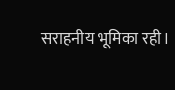सराहनीय भूमिका रही।